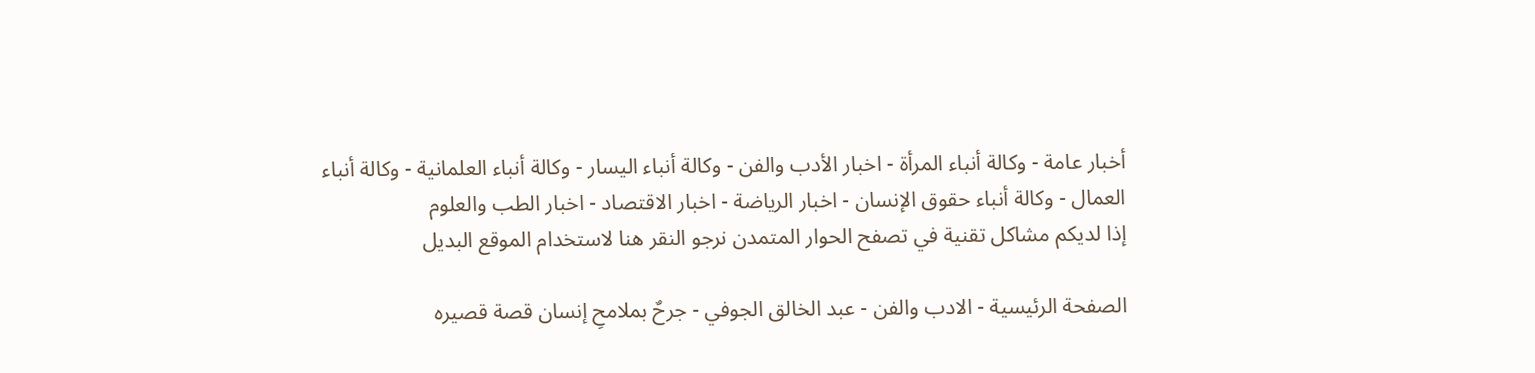أخبار عامة - وكالة أنباء المرأة - اخبار الأدب والفن - وكالة أنباء اليسار - وكالة أنباء العلمانية - وكالة أنباء العمال - وكالة أنباء حقوق الإنسان - اخبار الرياضة - اخبار الاقتصاد - اخبار الطب والعلوم
إذا لديكم مشاكل تقنية في تصفح الحوار المتمدن نرجو النقر هنا لاستخدام الموقع البديل

الصفحة الرئيسية - الادب والفن - عبد الخالق الجوفي - جرحٌ بملامحِ إنسان قصة قصيره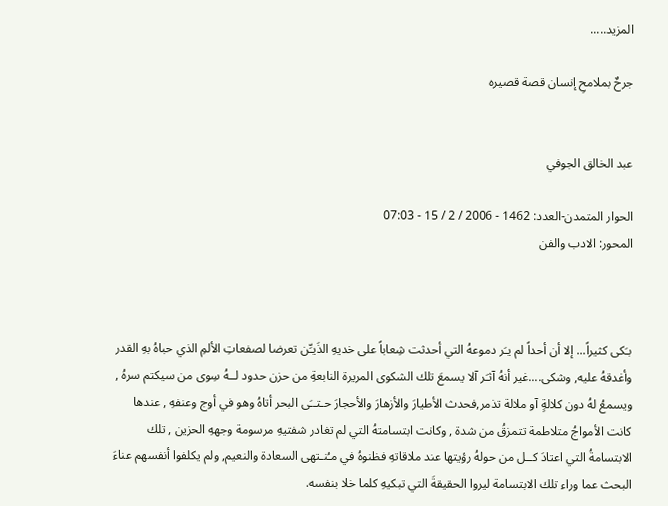المزيد.....

جرحٌ بملامحِ إنسان قصة قصيره


عبد الخالق الجوفي

الحوار المتمدن-العدد: 1462 - 2006 / 2 / 15 - 07:03
المحور: الادب والفن



بـَكى كثيراً... إلا أن أحداً لم يـَر دموعهُ التي أحدثت شِعاباً على خديهِ الذَيـِّن تعرضا لصفعاتِ الألمِ الذي حباهُ بهِ القدر وأغدقهُ عليه, وشكى....غير أنهُ آثـَر آلا يسمعَ تلك الشكوى المريرة النابعةِ من حزن حدود لــهُ سِوى من سيكتم سرهُ , ويسمعُ لهُ دون كلالةٍ آو ملالة تذمر,فحدث الأطيارَ والأزهارَ والأحجارَ حـتــَى البحر أتاهُ وهو في أوج وعنفهِ , عندها كانت الأمواجُ متلاطمة تتمزقُ من شدة , وكانت ابتسامتهُ التي لم تغادر شفتيهِ مرسومة وجههِ الحزين , تلك الابتسامةُ التي اعتادَ كــل من حولهُ رؤيتها عند ملاقاتهِ فظنوهُ في مـُنـتهى السعادة والنعيم, ولم يكلفوا أنفسهم عناءَ البحث عما وراء تلك الابتسامة ليروا الحقيقةَ التي تبكيهِ كلما خلا بنفسه.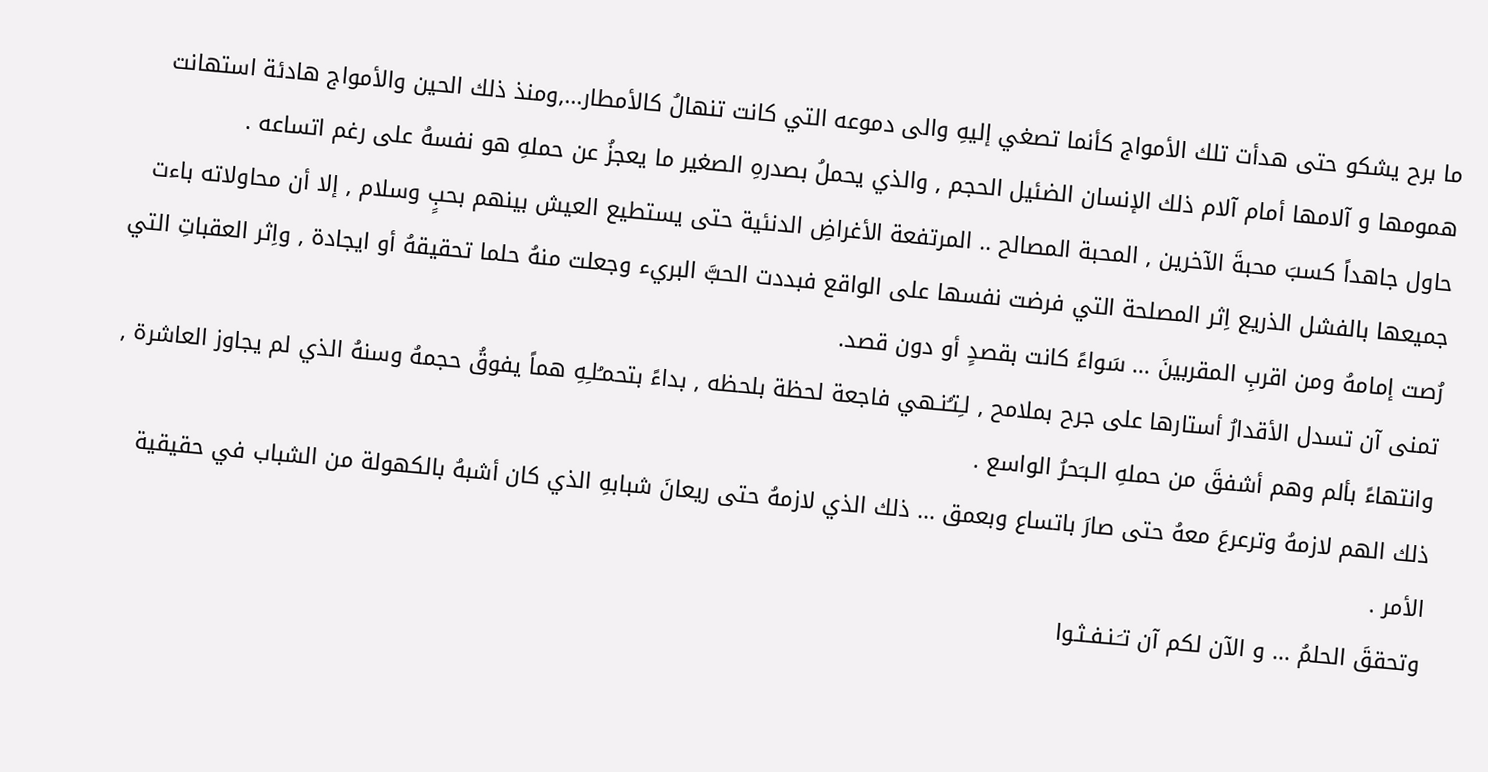ما برح يشكو حتى هدأت تلك الأمواج كأنما تصغي إليهِ والى دموعه التي كانت تنهالُ كالأمطار...,ومنذ ذلك الحين والأمواج هادئة استهانت همومها و آلامها أمام آلام ذلك الإنسان الضئيل الحجم , والذي يحملُ بصدرهِ الصغير ما يعجزُ عن حملهِ هو نفسهُ على رغم اتساعه .
حاول جاهداً كسبَ محبةَ الآخرين , المحبة المصالح .. المرتفعة الأغراضِ الدنئية حتى يستطيع العيش بينهم بحبٍ وسلام , إلا أن محاولاته باءت جميعها بالفشل الذريع اِثر المصلحة التي فرضت نفسها على الواقع فبددت الحبَّ البريء وجعلت منهُ حلما تحقيقهُ أو ايجادة , واِثر العقباتِ التي رُصت إمامهُ ومن اقربِ المقربينَ ... سَواءً كانت بقصدٍ أو دون قصد.
تمنى آن تسدل الأقدارُ أستارها على جرح بملامح , لـِتـُنـهي فاجعة لحظة بلحظه , بداءً بتحمـُلـِهِ هماً يفوقُ حجمهُ وسنهُ الذي لم يجاوز العاشرة , وانتهاءً بألم وهم أشفقَ من حملهِ الـبـَحرُ الواسع .
ذلك الهم لازمهُ وترعرعَ معهُ حتى صارَ باتساع وبعمق ... ذلك الذي لازمهُ حتى ريعانَ شبابهِ الذي كان أشبهُ بالكهولة من الشباب في حقيقية الأمر .
وتحققَ الحلمُ ... و الآن لكم آن تـَـنـفـثـوا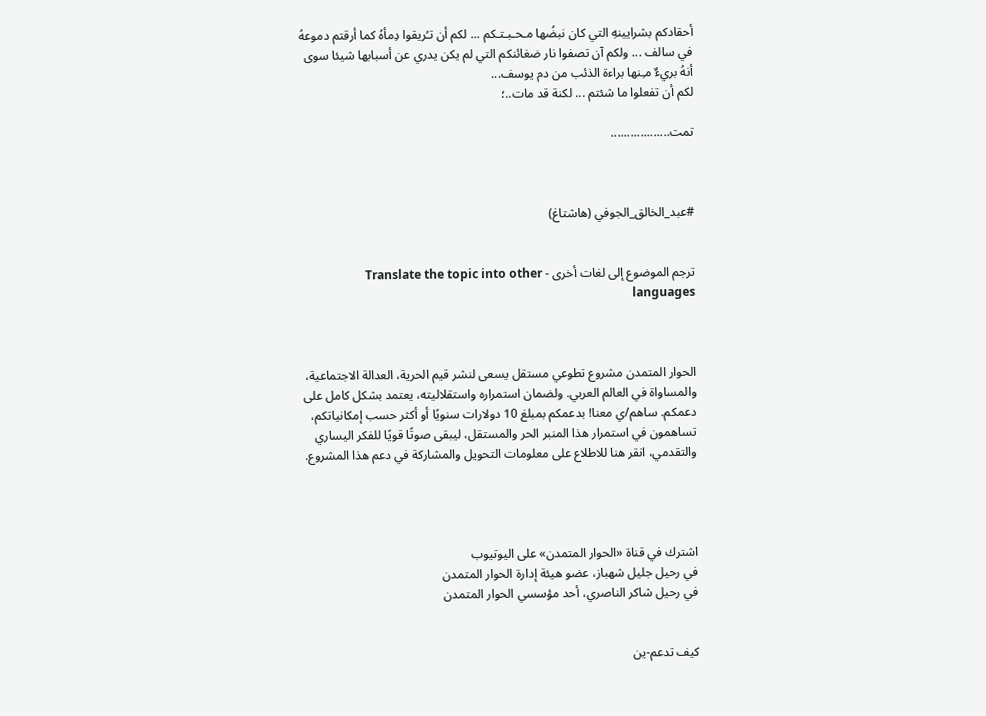أحقادكم بشرايينهِ التي كان نبضُها مـحـبـتـكم ... لكم أن تـُريقوا دِمأهُ كما أرقتم دموعهُ في سالف ... ولكم آن تصفوا نار ضغائنكم التي لم يكن يدري عن أسبابها شيئا سوى أنهُ بريءٌ مـِنها براءة الذئب من دم يوسف...
لكم أن تفعلوا ما شئتم ... لكنة قد مات..؛

تمت..................



#عبد_الخالق_الجوفي (هاشتاغ)


ترجم الموضوع إلى لغات أخرى - Translate the topic into other languages



الحوار المتمدن مشروع تطوعي مستقل يسعى لنشر قيم الحرية، العدالة الاجتماعية، والمساواة في العالم العربي. ولضمان استمراره واستقلاليته، يعتمد بشكل كامل على دعمكم. ساهم/ي معنا! بدعمكم بمبلغ 10 دولارات سنويًا أو أكثر حسب إمكانياتكم، تساهمون في استمرار هذا المنبر الحر والمستقل، ليبقى صوتًا قويًا للفكر اليساري والتقدمي، انقر هنا للاطلاع على معلومات التحويل والمشاركة في دعم هذا المشروع.




اشترك في قناة «الحوار المتمدن» على اليوتيوب
في رحيل جليل شهباز، عضو هيئة إدارة الحوار المتمدن
في رحيل شاكر الناصري، أحد مؤسسي الحوار المتمدن


كيف تدعم-ين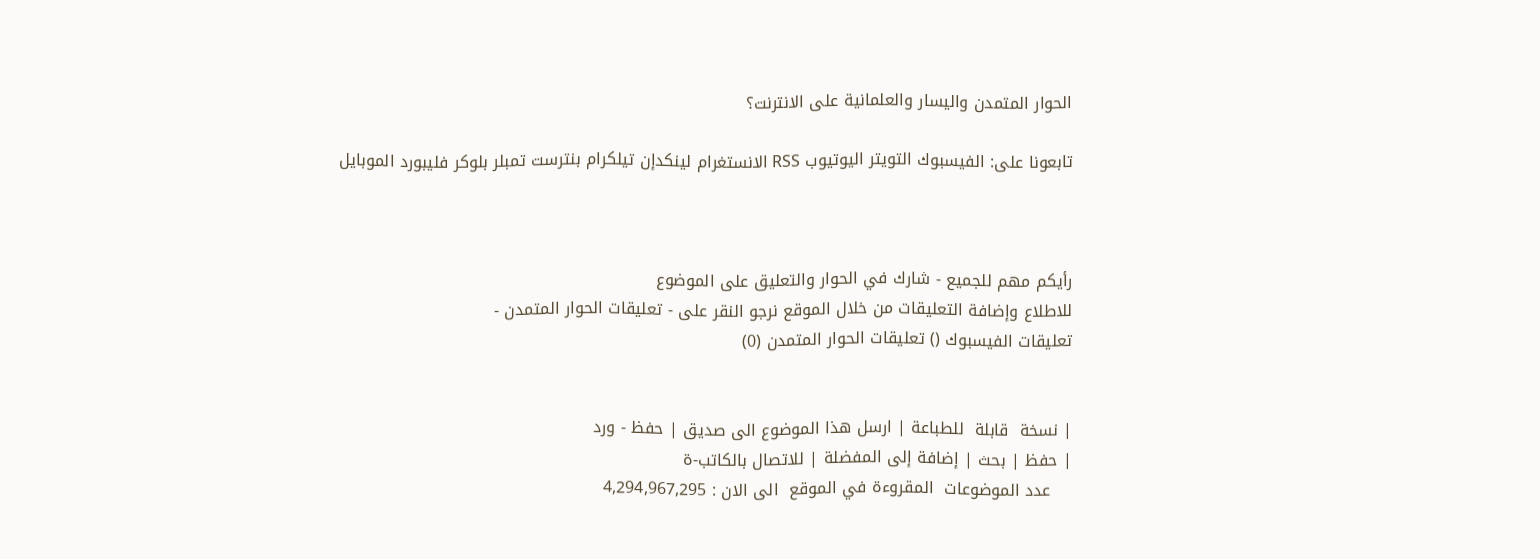الحوار المتمدن واليسار والعلمانية على الانترنت؟

تابعونا على: الفيسبوك التويتر اليوتيوب RSS الانستغرام لينكدإن تيلكرام بنترست تمبلر بلوكر فليبورد الموبايل



رأيكم مهم للجميع - شارك في الحوار والتعليق على الموضوع
للاطلاع وإضافة التعليقات من خلال الموقع نرجو النقر على - تعليقات الحوار المتمدن -
تعليقات الفيسبوك () تعليقات الحوار المتمدن (0)


| نسخة  قابلة  للطباعة | ارسل هذا الموضوع الى صديق | حفظ - ورد
| حفظ | بحث | إضافة إلى المفضلة | للاتصال بالكاتب-ة
    عدد الموضوعات  المقروءة في الموقع  الى الان : 4,294,967,295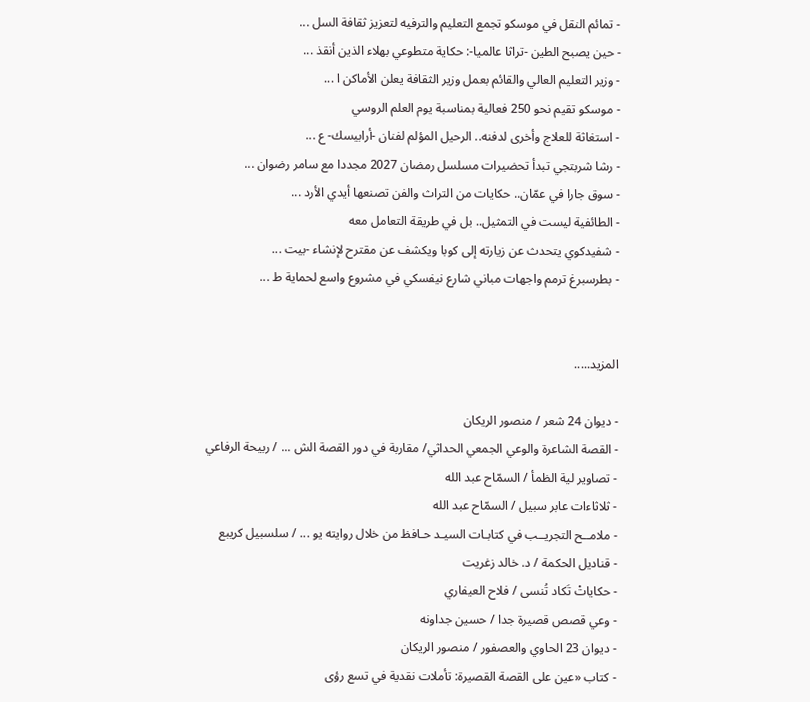- تمائم النقل في موسكو تجمع التعليم والترفيه لتعزيز ثقافة السل ...
- حين يصبح الطين -تراثا عالميا-: حكاية متطوعي بهلاء الذين أنقذ ...
- وزير التعليم العالي والقائم بعمل وزير الثقافة يعلن الأماكن ا ...
- موسكو تقيم نحو 250 فعالية بمناسبة يوم العلم الروسي
- استغاثة للعلاج وأخرى لدفنه.. الرحيل المؤلم لفنان -أرابيسك- ع ...
- رشا شربتجي تبدأ تحضيرات مسلسل رمضان 2027 مجددا مع سامر رضوان ...
- سوق جارا في عمّان.. حكايات من التراث والفن تصنعها أيدي الأرد ...
- الطائفية ليست في التمثيل.. بل في طريقة التعامل معه
- شفيدكوي يتحدث عن زيارته إلى كوبا ويكشف عن مقترح لإنشاء -بيت ...
- بطرسبرغ ترمم واجهات مباني شارع نيفسكي في مشروع واسع لحماية ط ...


المزيد.....

- ديوان 24 شعر / منصور الريكان
- القصة الشاعرة والوعي الجمعي الحداثي/ مقاربة في دور القصة الش ... / ربيحة الرفاعي
- تصاوير لية الظمأ / السمّاح عبد الله
- ثلاثاءات عابر سبيل / السمّاح عبد الله
- ملامــح التجريــب في كتابـات السيـد حـافظ من خلال روايته يو ... / سلسبيل كريبع
- قناديل الحكمة / د. خالد زغريت
- حكاياتْ تَكاد تُنسى / فلاح العيفاري
- وعي قصص قصيرة جدا / حسين جداونه
- ديوان 23 الحاوي والعصفور / منصور الريكان
- كتاب «عين على القصة القصيرة: تأملات نقدية في تسع رؤى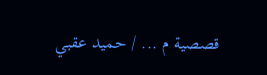قصصية م ... / حميد عقبي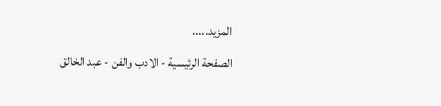المزيد.....
الصفحة الرئيسية - الادب والفن - عبد الخالق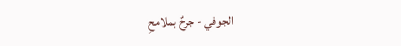الجوفي - جرحٌ بملامحِ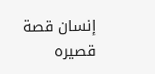إنسان قصة قصيره